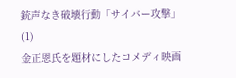銃声なき破壊行動「サイバー攻撃」(1)
金正恩氏を題材にしたコメディ映画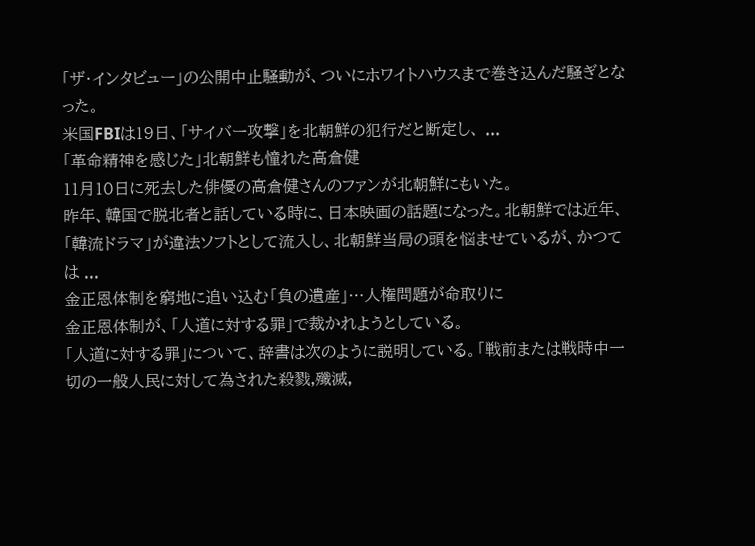「ザ・インタビュー」の公開中止騒動が、ついにホワイトハウスまで巻き込んだ騒ぎとなった。
米国FBIは19日、「サイバー攻撃」を北朝鮮の犯行だと断定し、 ...
「革命精神を感じた」北朝鮮も憧れた高倉健
11月10日に死去した俳優の高倉健さんのファンが北朝鮮にもいた。
昨年、韓国で脱北者と話している時に、日本映画の話題になった。北朝鮮では近年、「韓流ドラマ」が違法ソフトとして流入し、北朝鮮当局の頭を悩ませているが、かつては ...
金正恩体制を窮地に追い込む「負の遺産」…人権問題が命取りに
金正恩体制が、「人道に対する罪」で裁かれようとしている。
「人道に対する罪」について、辞書は次のように説明している。「戦前または戦時中一切の一般人民に対して為された殺戮,殲滅,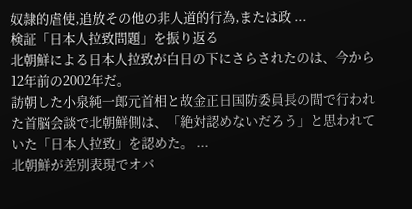奴隷的虐使,追放その他の非人道的行為,または政 ...
検証「日本人拉致問題」を振り返る
北朝鮮による日本人拉致が白日の下にさらされたのは、今から12年前の2002年だ。
訪朝した小泉純一郎元首相と故金正日国防委員長の間で行われた首脳会談で北朝鮮側は、「絶対認めないだろう」と思われていた「日本人拉致」を認めた。 ...
北朝鮮が差別表現でオバ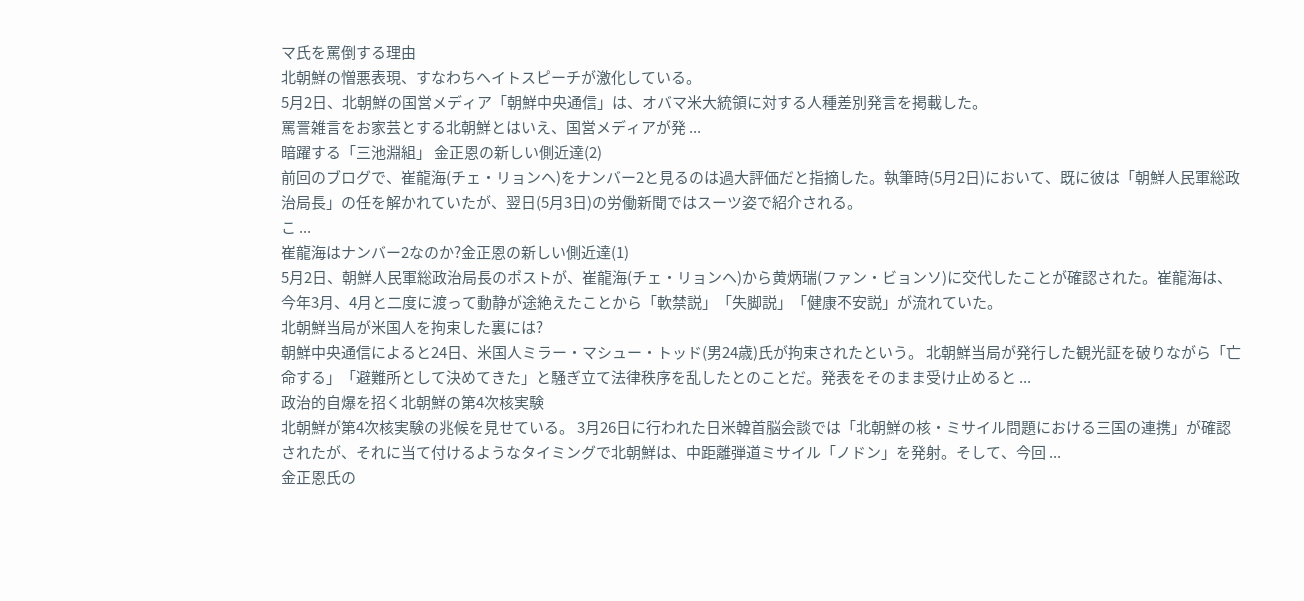マ氏を罵倒する理由
北朝鮮の憎悪表現、すなわちヘイトスピーチが激化している。
5月2日、北朝鮮の国営メディア「朝鮮中央通信」は、オバマ米大統領に対する人種差別発言を掲載した。
罵詈雑言をお家芸とする北朝鮮とはいえ、国営メディアが発 ...
暗躍する「三池淵組」 金正恩の新しい側近達(2)
前回のブログで、崔龍海(チェ・リョンヘ)をナンバー2と見るのは過大評価だと指摘した。執筆時(5月2日)において、既に彼は「朝鮮人民軍総政治局長」の任を解かれていたが、翌日(5月3日)の労働新聞ではスーツ姿で紹介される。
こ ...
崔龍海はナンバー2なのか?金正恩の新しい側近達(1)
5月2日、朝鮮人民軍総政治局長のポストが、崔龍海(チェ・リョンヘ)から黄炳瑞(ファン・ビョンソ)に交代したことが確認された。崔龍海は、今年3月、4月と二度に渡って動静が途絶えたことから「軟禁説」「失脚説」「健康不安説」が流れていた。
北朝鮮当局が米国人を拘束した裏には?
朝鮮中央通信によると24日、米国人ミラー・マシュー・トッド(男24歳)氏が拘束されたという。 北朝鮮当局が発行した観光証を破りながら「亡命する」「避難所として決めてきた」と騒ぎ立て法律秩序を乱したとのことだ。発表をそのまま受け止めると ...
政治的自爆を招く北朝鮮の第4次核実験
北朝鮮が第4次核実験の兆候を見せている。 3月26日に行われた日米韓首脳会談では「北朝鮮の核・ミサイル問題における三国の連携」が確認されたが、それに当て付けるようなタイミングで北朝鮮は、中距離弾道ミサイル「ノドン」を発射。そして、今回 ...
金正恩氏の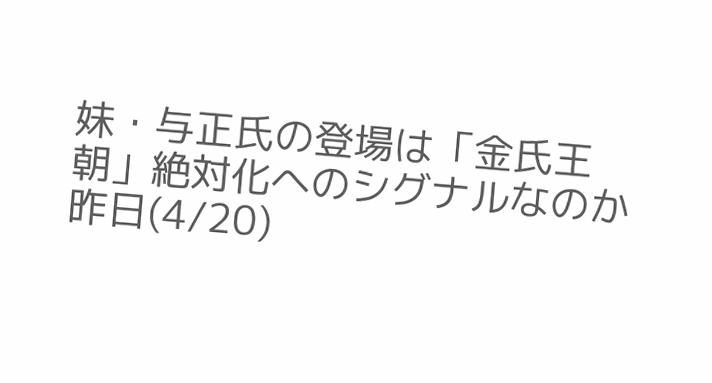妹・与正氏の登場は「金氏王朝」絶対化へのシグナルなのか
昨日(4/20)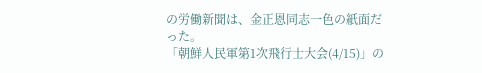の労働新聞は、金正恩同志一色の紙面だった。
「朝鮮人民軍第1次飛行士大会(4/15)」の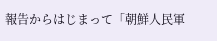報告からはじまって「朝鮮人民軍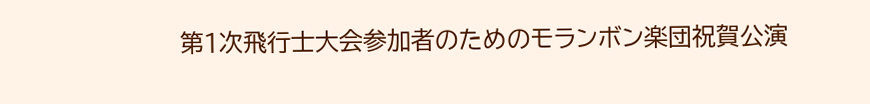第1次飛行士大会参加者のためのモランボン楽団祝賀公演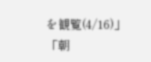を観覧(4/16)」「朝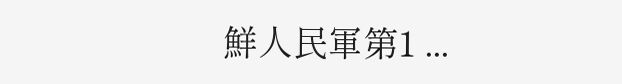鮮人民軍第1 ...